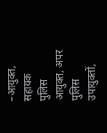–आयुक्त, सहायक पुलिस आयुक्त, अपर पुलिस उपायुक्तों,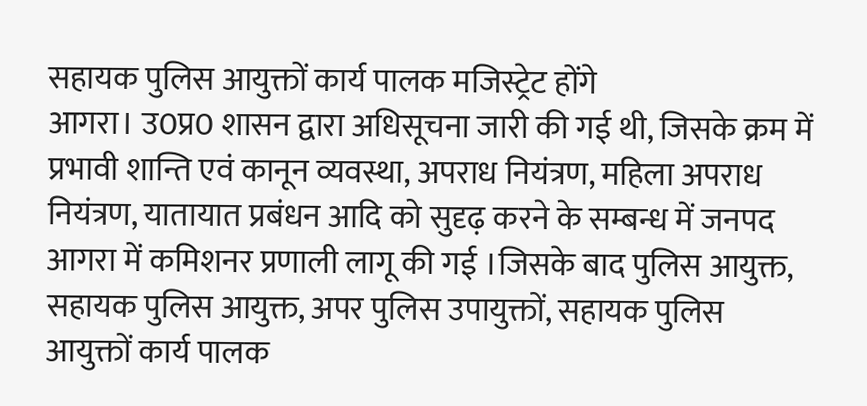सहायक पुलिस आयुक्तों कार्य पालक मजिस्ट्रेट होंगे
आगरा। उ0प्र0 शासन द्वारा अधिसूचना जारी की गई थी, जिसके क्रम में प्रभावी शान्ति एवं कानून व्यवस्था, अपराध नियंत्रण, महिला अपराध नियंत्रण, यातायात प्रबंधन आदि को सुदृढ़ करने के सम्बन्ध में जनपद आगरा में कमिशनर प्रणाली लागू की गई ।जिसके बाद पुलिस आयुक्त, सहायक पुलिस आयुक्त, अपर पुलिस उपायुक्तों, सहायक पुलिस आयुक्तों कार्य पालक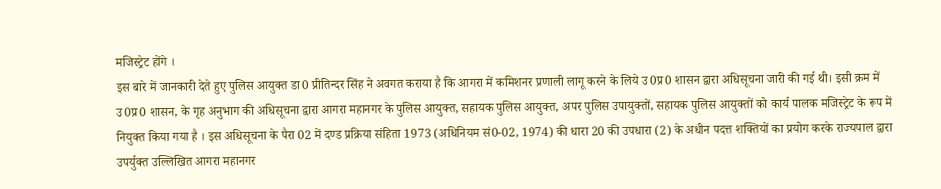मजिस्ट्रेट होंगे ।
इस बारे में जानकारी देते हुए पुलिस आयुक्त डा0 प्रीतिन्दर सिंह ने अवगत कराया है कि आगरा में कमिशनर प्रणाली लागू करने के लिये उ0प्र0 शासन द्वारा अधिसूचना जारी की गई थी। इसी क्रम में उ0प्र0 शासन, के गृह अनुभाग की अधिसूचना द्वारा आगरा महानगर के पुलिस आयुक्त, सहायक पुलिस आयुक्त, अपर पुलिस उपायुक्तों, सहायक पुलिस आयुक्तों को कार्य पालक मजिस्ट्रेट के रूप में नियुक्त किया गया है । इस अधिसूचना के पैरा 02 में दण्ड प्रक्रिया संहिता 1973 (अधिनियम सं0-02, 1974) की धारा 20 की उपधारा (2) के अधीन पदत्त शक्तियों का प्रयोग करके राज्यपाल द्वारा उपर्युक्त उल्लिखित आगरा महानगर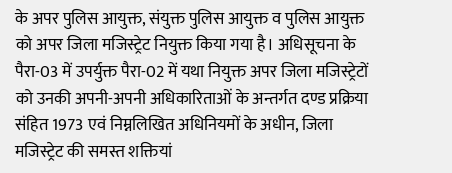के अपर पुलिस आयुक्त, संयुक्त पुलिस आयुक्त व पुलिस आयुक्त को अपर जिला मजिस्ट्रेट नियुक्त किया गया है। अधिसूचना के पैरा-03 में उपर्युक्त पैरा-02 में यथा नियुक्त अपर जिला मजिस्ट्रेटों को उनकी अपनी-अपनी अधिकारिताओं के अन्तर्गत दण्ड प्रक्रिया संहित 1973 एवं निम्नलिखित अधिनियमों के अधीन, जिला मजिस्ट्रेट की समस्त शक्तियां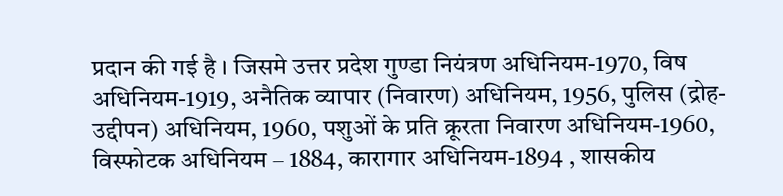प्रदान की गई है । जिसमे उत्तर प्रदेश गुण्डा नियंत्रण अधिनियम-1970, विष अधिनियम-1919, अनैतिक व्यापार (निवारण) अधिनियम, 1956, पुलिस (द्रोह-उद्दीपन) अधिनियम, 1960, पशुओं के प्रति क्रूरता निवारण अधिनियम-1960, विस्फोटक अधिनियम – 1884, कारागार अधिनियम-1894 , शासकीय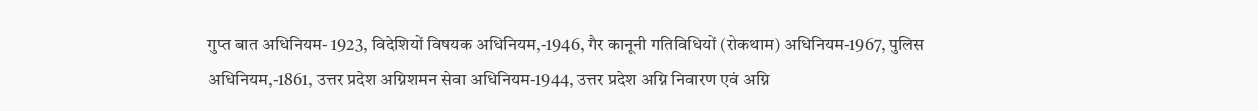गुप्त बात अधिनियम- 1923, विदेशियों विषयक अधिनियम,-1946, गैर कानूनी गतिविधियों (रोकथाम) अधिनियम-1967, पुलिस अधिनियम,-1861, उत्तर प्रदेश अग्निशमन सेवा अधिनियम-1944, उत्तर प्रदेश अग्नि निवारण एवं अग्नि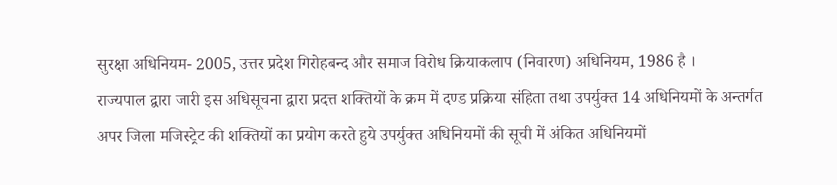सुरक्षा अधिनियम- 2005, उत्तर प्रदेश गिरोहबन्द और समाज विरोध क्रियाकलाप (निवारण) अधिनियम, 1986 है ।
राज्यपाल द्वारा जारी इस अधिसूचना द्वारा प्रदत्त शक्तियों के क्रम में दण्ड प्रक्रिया संहिता तथा उपर्युक्त 14 अधिनियमों के अन्तर्गत अपर जिला मजिस्ट्रेट की शक्तियों का प्रयोग करते हुये उपर्युक्त अधिनियमों की सूची में अंकित अधिनियमों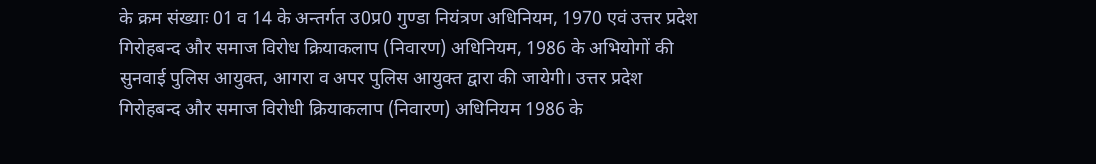के क्रम संख्याः 01 व 14 के अन्तर्गत उ0प्र0 गुण्डा नियंत्रण अधिनियम, 1970 एवं उत्तर प्रदेश गिरोहबन्द और समाज विरोध क्रियाकलाप (निवारण) अधिनियम, 1986 के अभियोगों की सुनवाई पुलिस आयुक्त, आगरा व अपर पुलिस आयुक्त द्वारा की जायेगी। उत्तर प्रदेश गिरोहबन्द और समाज विरोधी क्रियाकलाप (निवारण) अधिनियम 1986 के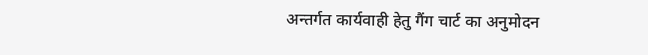अन्तर्गत कार्यवाही हेतु गैंग चार्ट का अनुमोदन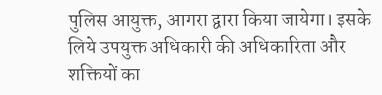पुलिस आयुक्त, आगरा द्वारा किया जायेगा। इसके लिये उपयुक्त अधिकारी की अधिकारिता और शक्तियों का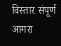विस्तार संपूर्ण आगरा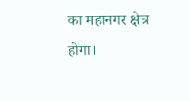का महानगर क्षेत्र होगा।